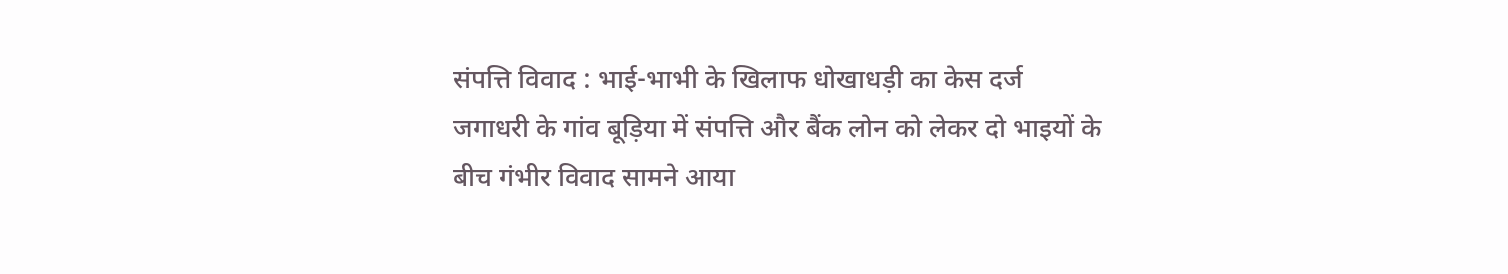संपत्ति विवाद : भाई-भाभी के खिलाफ धोखाधड़ी का केस दर्ज
जगाधरी के गांव बूड़िया में संपत्ति और बैंक लोन को लेकर दो भाइयों के बीच गंभीर विवाद सामने आया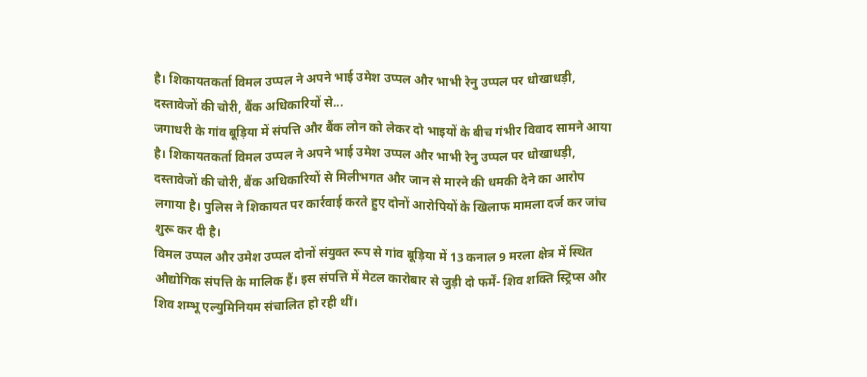है। शिकायतकर्ता विमल उप्पल ने अपने भाई उमेश उप्पल और भाभी रेनु उप्पल पर धोखाधड़ी, दस्तावेजों की चोरी, बैंक अधिकारियों से...
जगाधरी के गांव बूड़िया में संपत्ति और बैंक लोन को लेकर दो भाइयों के बीच गंभीर विवाद सामने आया है। शिकायतकर्ता विमल उप्पल ने अपने भाई उमेश उप्पल और भाभी रेनु उप्पल पर धोखाधड़ी, दस्तावेजों की चोरी, बैंक अधिकारियों से मिलीभगत और जान से मारने की धमकी देने का आरोप लगाया है। पुलिस ने शिकायत पर कार्रवाई करते हुए दोनों आरोपियों के खिलाफ मामला दर्ज कर जांच शुरू कर दी है।
विमल उप्पल और उमेश उप्पल दोनों संयुक्त रूप से गांव बूड़िया में 13 कनाल 9 मरला क्षेत्र में स्थित औद्योगिक संपत्ति के मालिक हैं। इस संपत्ति में मेटल कारोबार से जुड़ी दो फर्में- शिव शक्ति स्ट्रिप्स और शिव शम्भू एल्युमिनियम संचालित हो रही थीं।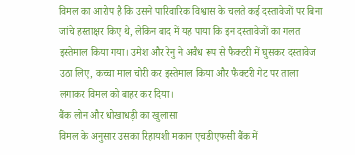विमल का आरोप है कि उसने पारिवारिक विश्वास के चलते कई दस्तावेजों पर बिना जांचे हस्ताक्षर किए थे, लेकिन बाद में यह पाया कि इन दस्तावेजों का गलत इस्तेमाल किया गया। उमेश और रेनु ने अवैध रूप से फैक्टरी में घुसकर दस्तावेज उठा लिए, कच्चा माल चोरी कर इस्तेमाल किया और फैक्टरी गेट पर ताला लगाकर विमल को बाहर कर दिया।
बैंक लोन और धोखाधड़ी का खुलासा
विमल के अनुसार उसका रिहायशी मकान एचडीएफसी बैंक में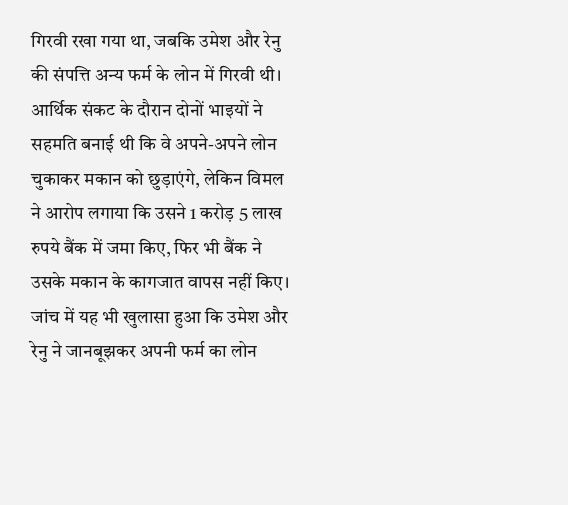गिरवी रखा गया था, जबकि उमेश और रेनु की संपत्ति अन्य फर्म के लोन में गिरवी थी। आर्थिक संकट के दौरान दोनों भाइयों ने सहमति बनाई थी कि वे अपने-अपने लोन चुकाकर मकान को छुड़ाएंगे, लेकिन विमल ने आरोप लगाया कि उसने 1 करोड़ 5 लाख रुपये बैंक में जमा किए, फिर भी बैंक ने उसके मकान के कागजात वापस नहीं किए। जांच में यह भी खुलासा हुआ कि उमेश और रेनु ने जानबूझकर अपनी फर्म का लोन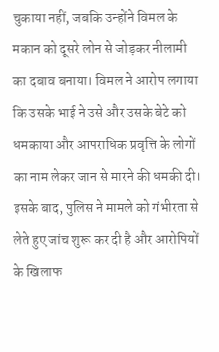चुकाया नहीं, जबकि उन्होंने विमल के मकान को दूसरे लोन से जोड़कर नीलामी का दबाव बनाया। विमल ने आरोप लगाया कि उसके भाई ने उसे और उसके बेटे को धमकाया और आपराधिक प्रवृत्ति के लोगों का नाम लेकर जान से मारने की धमकी दी। इसके बाद, पुलिस ने मामले को गंभीरता से लेते हुए जांच शुरू कर दी है और आरोपियों के खिलाफ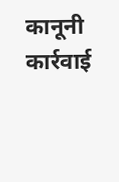कानूनी कार्रवाई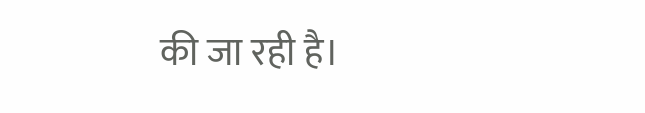की जा रही है।